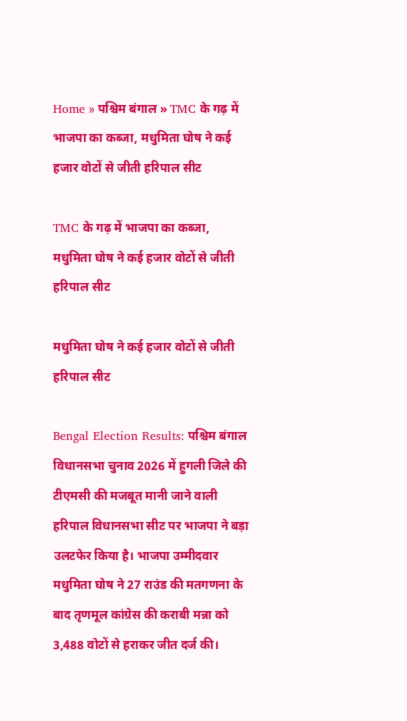Home » पश्चिम बंगाल » TMC के गढ़ में भाजपा का कब्जा, मधुमिता घोष ने कई हजार वोटों से जीती हरिपाल सीट

TMC के गढ़ में भाजपा का कब्जा, मधुमिता घोष ने कई हजार वोटों से जीती हरिपाल सीट

मधुमिता घोष ने कई हजार वोटों से जीती हरिपाल सीट

Bengal Election Results: पश्चिम बंगाल विधानसभा चुनाव 2026 में हुगली जिले की टीएमसी की मजबूत मानी जाने वाली हरिपाल विधानसभा सीट पर भाजपा ने बड़ा उलटफेर किया है। भाजपा उम्मीदवार मधुमिता घोष ने 27 राउंड की मतगणना के बाद तृणमूल कांग्रेस की कराबी मन्ना को 3,488 वोटों से हराकर जीत दर्ज की।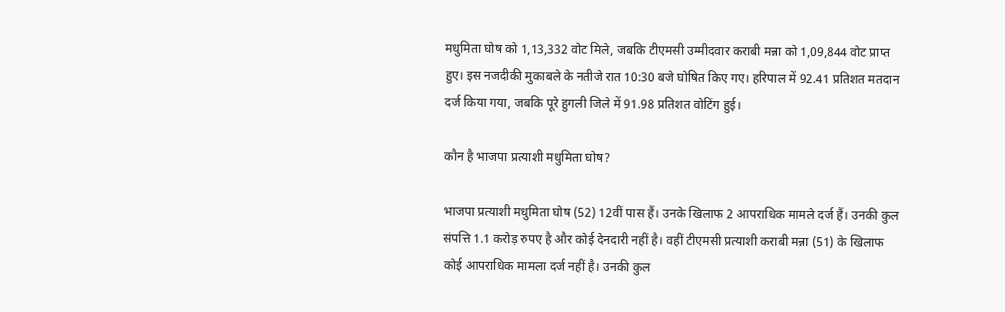मधुमिता घोष को 1,13,332 वोट मिले, जबकि टीएमसी उम्मीदवार कराबी मन्ना को 1,09,844 वोट प्राप्त हुए। इस नजदीकी मुकाबले के नतीजे रात 10:30 बजे घोषित किए गए। हरिपाल में 92.41 प्रतिशत मतदान दर्ज किया गया, जबकि पूरे हुगली जिले में 91.98 प्रतिशत वोटिंग हुई।

कौन है भाजपा प्रत्याशी मधुमिता घोष?

भाजपा प्रत्याशी मधुमिता घोष (52) 12वीं पास हैं। उनके खिलाफ 2 आपराधिक मामले दर्ज हैं। उनकी कुल संपत्ति 1.1 करोड़ रुपए है और कोई देनदारी नहीं है। वहीं टीएमसी प्रत्याशी कराबी मन्ना (51) के खिलाफ कोई आपराधिक मामला दर्ज नहीं है। उनकी कुल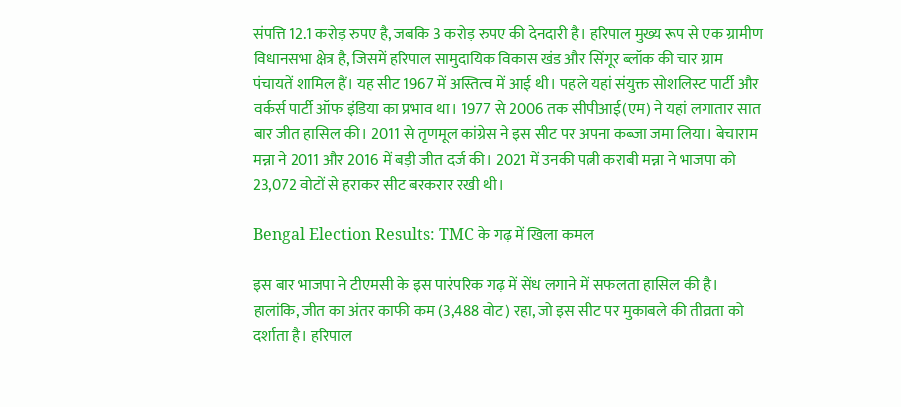संपत्ति 12.1 करोड़ रुपए है, जबकि 3 करोड़ रुपए की देनदारी है। हरिपाल मुख्य रूप से एक ग्रामीण विधानसभा क्षेत्र है, जिसमें हरिपाल सामुदायिक विकास खंड और सिंगूर ब्लॉक की चार ग्राम पंचायतें शामिल हैं। यह सीट 1967 में अस्तित्व में आई थी। पहले यहां संयुक्त सोशलिस्ट पार्टी और वर्कर्स पार्टी ऑफ इंडिया का प्रभाव था। 1977 से 2006 तक सीपीआई(एम) ने यहां लगातार सात बार जीत हासिल की। 2011 से तृणमूल कांग्रेस ने इस सीट पर अपना कब्जा जमा लिया। बेचाराम मन्ना ने 2011 और 2016 में बड़ी जीत दर्ज की। 2021 में उनकी पत्नी कराबी मन्ना ने भाजपा को 23,072 वोटों से हराकर सीट बरकरार रखी थी।

Bengal Election Results: TMC के गढ़ में खिला कमल

इस बार भाजपा ने टीएमसी के इस पारंपरिक गढ़ में सेंध लगाने में सफलता हासिल की है। हालांकि, जीत का अंतर काफी कम (3,488 वोट) रहा, जो इस सीट पर मुकाबले की तीव्रता को दर्शाता है। हरिपाल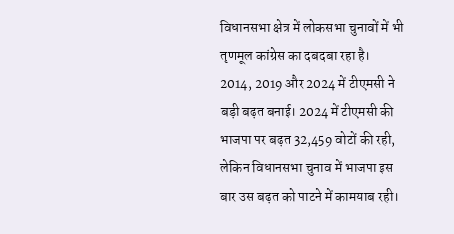विधानसभा क्षेत्र में लोकसभा चुनावों में भी तृणमूल कांग्रेस का दबदबा रहा है। 2014, 2019 और 2024 में टीएमसी ने बड़ी बढ़त बनाई। 2024 में टीएमसी की भाजपा पर बढ़त 32,459 वोटों की रही, लेकिन विधानसभा चुनाव में भाजपा इस बार उस बढ़त को पाटने में कामयाब रही।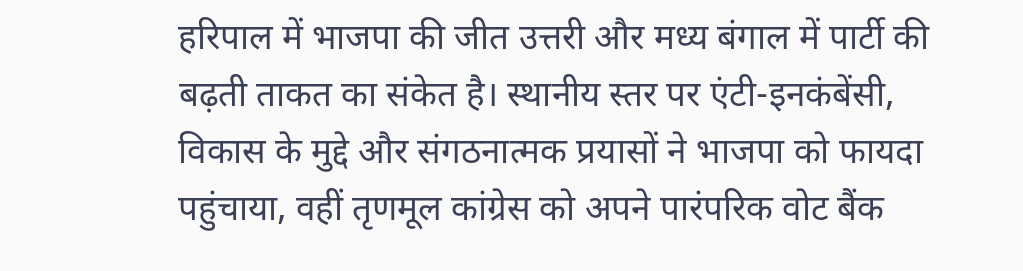हरिपाल में भाजपा की जीत उत्तरी और मध्य बंगाल में पार्टी की बढ़ती ताकत का संकेत है। स्थानीय स्तर पर एंटी-इनकंबेंसी, विकास के मुद्दे और संगठनात्मक प्रयासों ने भाजपा को फायदा पहुंचाया, वहीं तृणमूल कांग्रेस को अपने पारंपरिक वोट बैंक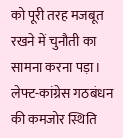को पूरी तरह मजबूत रखने में चुनौती का सामना करना पड़ा। लेफ्ट-कांग्रेस गठबंधन की कमजोर स्थिति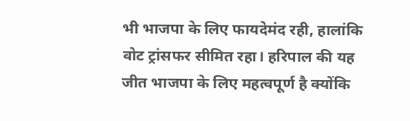भी भाजपा के लिए फायदेमंद रही, हालांकि वोट ट्रांसफर सीमित रहा। हरिपाल की यह जीत भाजपा के लिए महत्वपूर्ण है क्योंकि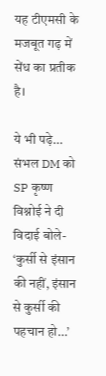यह टीएमसी के मजबूत गढ़ में सेंध का प्रतीक है।

ये भी पढ़े… संभल DM को SP कृष्ण विश्नोई ने दी विदाई बोले- ‘कुर्सी से इंसान की नहीं, इंसान से कुर्सी की पहचान हो…’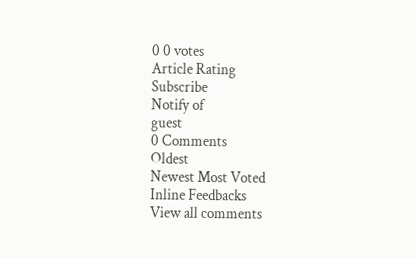0 0 votes
Article Rating
Subscribe
Notify of
guest
0 Comments
Oldest
Newest Most Voted
Inline Feedbacks
View all comments